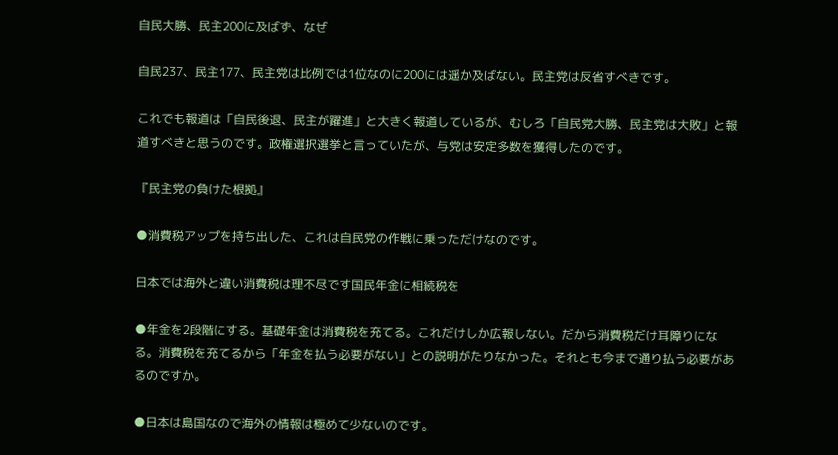自民大勝、民主200に及ばず、なぜ

自民237、民主177、民主党は比例では1位なのに200には遥か及ばない。民主党は反省すべきです。

これでも報道は「自民後退、民主が躍進」と大きく報道しているが、むしろ「自民党大勝、民主党は大敗」と報道すべきと思うのです。政権選択選挙と言っていたが、与党は安定多数を獲得したのです。

『民主党の負けた根拠』

●消費税アップを持ち出した、これは自民党の作戦に乗っただけなのです。

日本では海外と違い消費税は理不尽です国民年金に相続税を

●年金を2段階にする。基礎年金は消費税を充てる。これだけしか広報しない。だから消費税だけ耳障りになる。消費税を充てるから「年金を払う必要がない」との説明がたりなかった。それとも今まで通り払う必要があるのですか。

●日本は島国なので海外の情報は極めて少ないのです。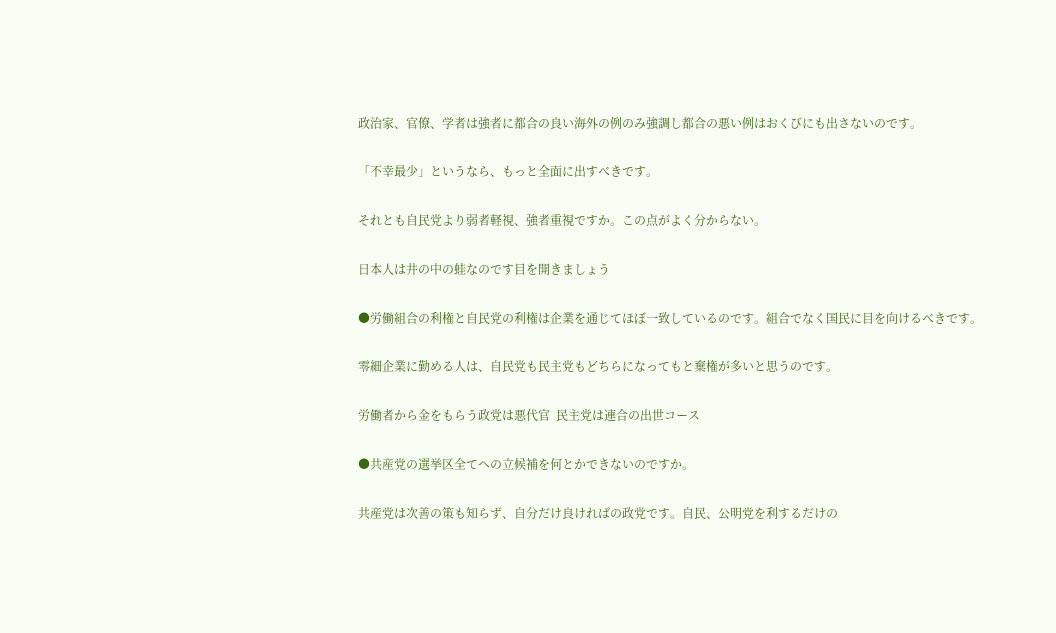政治家、官僚、学者は強者に都合の良い海外の例のみ強調し都合の悪い例はおくびにも出さないのです。

「不幸最少」というなら、もっと全面に出すべきです。

それとも自民党より弱者軽視、強者重視ですか。この点がよく分からない。

日本人は井の中の蛙なのです目を開きましょう

●労働組合の利権と自民党の利権は企業を通じてほぼ一致しているのです。組合でなく国民に目を向けるべきです。

零細企業に勤める人は、自民党も民主党もどちらになってもと棄権が多いと思うのです。

労働者から金をもらう政党は悪代官  民主党は連合の出世コース

●共産党の選挙区全てヘの立候補を何とかできないのですか。

共産党は次善の策も知らず、自分だけ良ければの政党です。自民、公明党を利するだけの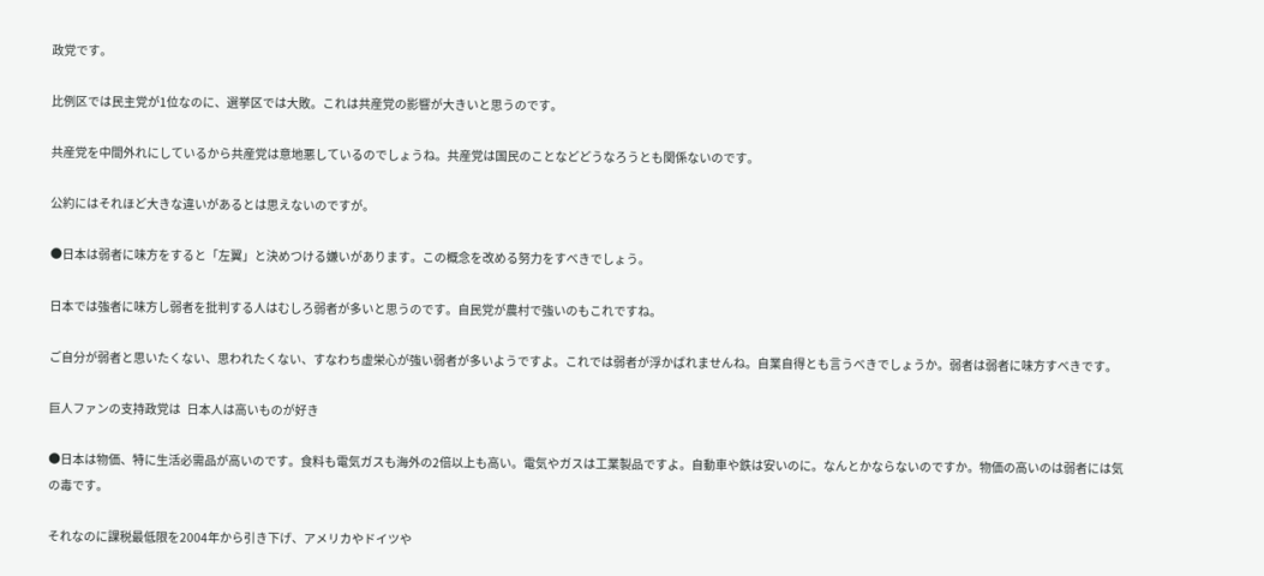政党です。

比例区では民主党が1位なのに、選挙区では大敗。これは共産党の影響が大きいと思うのです。

共産党を中間外れにしているから共産党は意地悪しているのでしょうね。共産党は国民のことなどどうなろうとも関係ないのです。

公約にはそれほど大きな違いがあるとは思えないのですが。

●日本は弱者に味方をすると「左翼」と決めつける嫌いがあります。この概念を改める努力をすべきでしょう。

日本では強者に味方し弱者を批判する人はむしろ弱者が多いと思うのです。自民党が農村で強いのもこれですね。

ご自分が弱者と思いたくない、思われたくない、すなわち虚栄心が強い弱者が多いようですよ。これでは弱者が浮かばれませんね。自業自得とも言うべきでしょうか。弱者は弱者に味方すべきです。

巨人ファンの支持政党は  日本人は高いものが好き

●日本は物価、特に生活必需品が高いのです。食料も電気ガスも海外の2倍以上も高い。電気やガスは工業製品ですよ。自動車や鉄は安いのに。なんとかならないのですか。物価の高いのは弱者には気の毒です。

それなのに課税最低限を2004年から引き下げ、アメリカやドイツや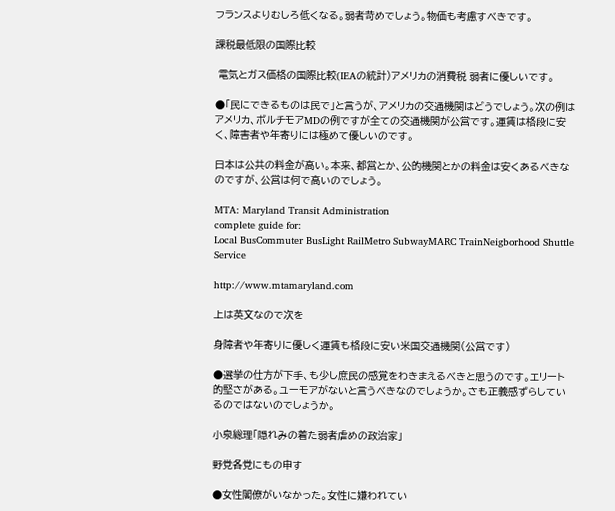フランスよりむしろ低くなる。弱者苛めでしょう。物価も考慮すべきです。

課税最低限の国際比較

 電気とガス価格の国際比較(IEAの統計)アメリカの消費税 弱者に優しいです。

●「民にできるものは民で」と言うが、アメリカの交通機関はどうでしょう。次の例はアメリカ、ボルチモアMDの例ですが全ての交通機関が公営です。運賃は格段に安く、障害者や年寄りには極めて優しいのです。

日本は公共の料金が高い。本来、都営とか、公的機関とかの料金は安くあるべきなのですが、公営は何で高いのでしょう。

MTA: Maryland Transit Administration
complete guide for:
Local BusCommuter BusLight RailMetro SubwayMARC TrainNeigborhood Shuttle Service

http://www.mtamaryland.com

上は英文なので次を

身障者や年寄りに優しく運賃も格段に安い米国交通機関(公営です)

●選挙の仕方が下手、も少し庶民の感覚をわきまえるべきと思うのです。エリート的堅さがある。ユーモアがないと言うべきなのでしょうか。さも正義感ずらしているのではないのでしょうか。

小泉総理「隠れみの着た弱者虐めの政治家」

野党各党にもの申す

●女性閣僚がいなかった。女性に嫌われてい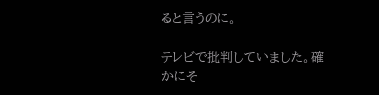ると言うのに。

テレビで批判していました。確かにそ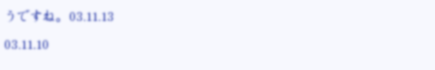うですね。03.11.13

03.11.10